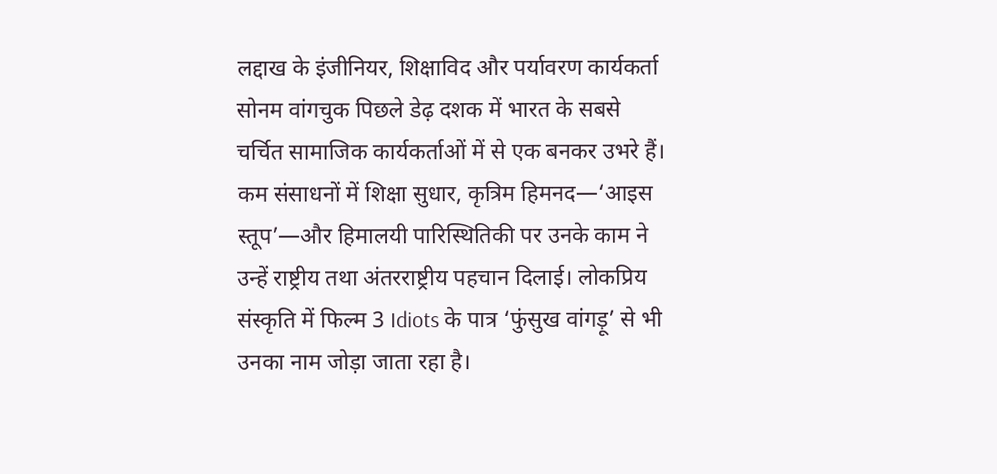लद्दाख के इंजीनियर, शिक्षाविद और पर्यावरण कार्यकर्ता सोनम वांगचुक पिछले डेढ़ दशक में भारत के सबसे चर्चित सामाजिक कार्यकर्ताओं में से एक बनकर उभरे हैं। कम संसाधनों में शिक्षा सुधार, कृत्रिम हिमनद—‘आइस स्तूप’—और हिमालयी पारिस्थितिकी पर उनके काम ने उन्हें राष्ट्रीय तथा अंतरराष्ट्रीय पहचान दिलाई। लोकप्रिय संस्कृति में फिल्म 3 Idiots के पात्र ‘फुंसुख वांगड़ू’ से भी उनका नाम जोड़ा जाता रहा है।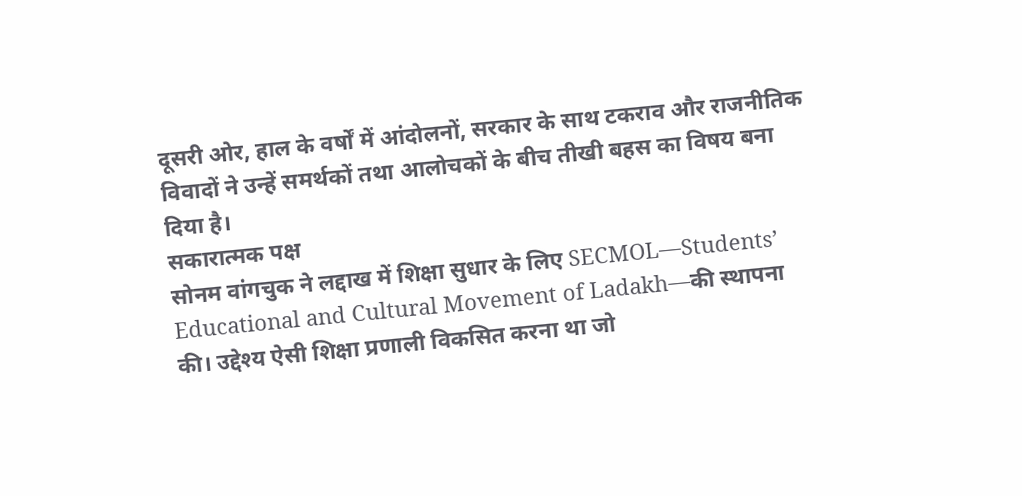दूसरी ओर, हाल के वर्षों में आंदोलनों, सरकार के साथ टकराव और राजनीतिक विवादों ने उन्हें समर्थकों तथा आलोचकों के बीच तीखी बहस का विषय बना दिया है।
सकारात्मक पक्ष
सोनम वांगचुक ने लद्दाख में शिक्षा सुधार के लिए SECMOL—Students’ Educational and Cultural Movement of Ladakh—की स्थापना की। उद्देश्य ऐसी शिक्षा प्रणाली विकसित करना था जो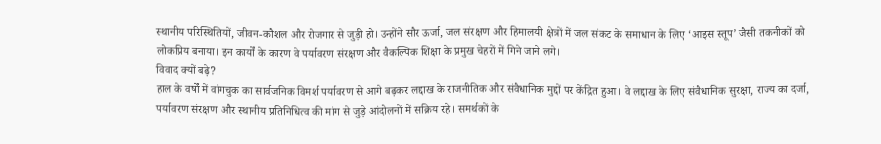स्थानीय परिस्थितियों, जीवन-कौशल और रोजगार से जुड़ी हो। उन्होंने सौर ऊर्जा, जल संरक्षण और हिमालयी क्षेत्रों में जल संकट के समाधान के लिए ‘आइस स्तूप’ जैसी तकनीकों को लोकप्रिय बनाया। इन कार्यों के कारण वे पर्यावरण संरक्षण और वैकल्पिक शिक्षा के प्रमुख चेहरों में गिने जाने लगे।
विवाद क्यों बढ़े?
हाल के वर्षों में वांगचुक का सार्वजनिक विमर्श पर्यावरण से आगे बढ़कर लद्दाख के राजनीतिक और संवैधानिक मुद्दों पर केंद्रित हुआ। वे लद्दाख के लिए संवैधानिक सुरक्षा, राज्य का दर्जा, पर्यावरण संरक्षण और स्थानीय प्रतिनिधित्व की मांग से जुड़े आंदोलनों में सक्रिय रहे। समर्थकों के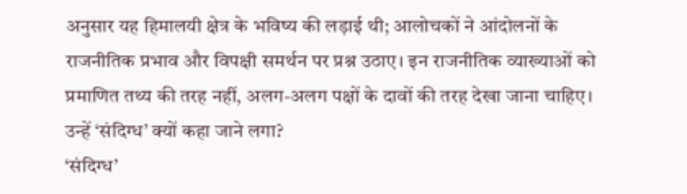अनुसार यह हिमालयी क्षेत्र के भविष्य की लड़ाई थी; आलोचकों ने आंदोलनों के राजनीतिक प्रभाव और विपक्षी समर्थन पर प्रश्न उठाए। इन राजनीतिक व्याख्याओं को प्रमाणित तथ्य की तरह नहीं, अलग-अलग पक्षों के दावों की तरह देखा जाना चाहिए।
उन्हें ‘संदिग्ध’ क्यों कहा जाने लगा?
‘संदिग्ध’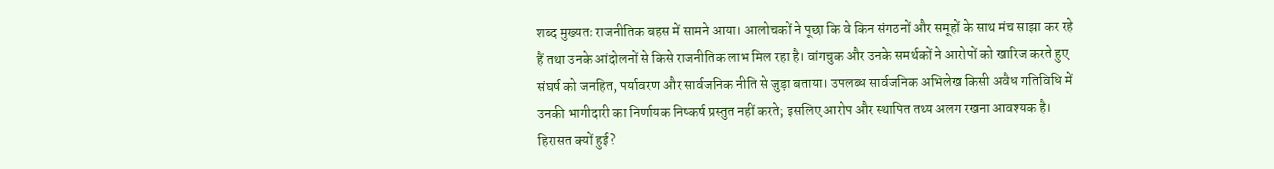शब्द मुख्यतः राजनीतिक बहस में सामने आया। आलोचकों ने पूछा कि वे किन संगठनों और समूहों के साथ मंच साझा कर रहे हैं तथा उनके आंदोलनों से किसे राजनीतिक लाभ मिल रहा है। वांगचुक और उनके समर्थकों ने आरोपों को खारिज करते हुए संघर्ष को जनहित, पर्यावरण और सार्वजनिक नीति से जुड़ा बताया। उपलब्ध सार्वजनिक अभिलेख किसी अवैध गतिविधि में उनकी भागीदारी का निर्णायक निष्कर्ष प्रस्तुत नहीं करते; इसलिए आरोप और स्थापित तथ्य अलग रखना आवश्यक है।
हिरासत क्यों हुई?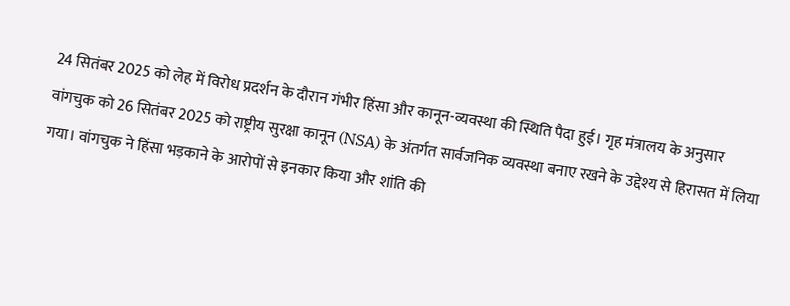24 सितंबर 2025 को लेह में विरोध प्रदर्शन के दौरान गंभीर हिंसा और कानून-व्यवस्था की स्थिति पैदा हुई। गृह मंत्रालय के अनुसार वांगचुक को 26 सितंबर 2025 को राष्ट्रीय सुरक्षा कानून (NSA) के अंतर्गत सार्वजनिक व्यवस्था बनाए रखने के उद्देश्य से हिरासत में लिया गया। वांगचुक ने हिंसा भड़काने के आरोपों से इनकार किया और शांति की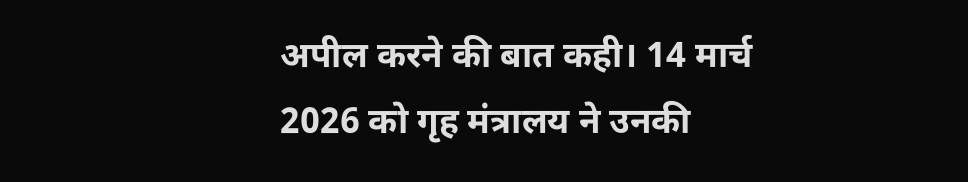अपील करने की बात कही। 14 मार्च 2026 को गृह मंत्रालय ने उनकी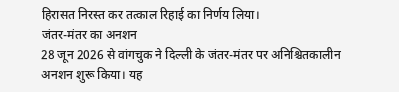हिरासत निरस्त कर तत्काल रिहाई का निर्णय लिया।
जंतर-मंतर का अनशन
28 जून 2026 से वांगचुक ने दिल्ली के जंतर-मंतर पर अनिश्चितकालीन अनशन शुरू किया। यह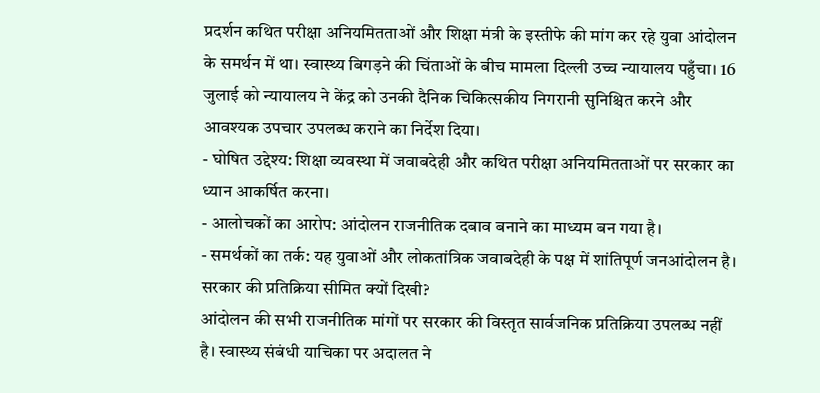प्रदर्शन कथित परीक्षा अनियमितताओं और शिक्षा मंत्री के इस्तीफे की मांग कर रहे युवा आंदोलन के समर्थन में था। स्वास्थ्य बिगड़ने की चिंताओं के बीच मामला दिल्ली उच्च न्यायालय पहुँचा। 16 जुलाई को न्यायालय ने केंद्र को उनकी दैनिक चिकित्सकीय निगरानी सुनिश्चित करने और आवश्यक उपचार उपलब्ध कराने का निर्देश दिया।
- घोषित उद्देश्य: शिक्षा व्यवस्था में जवाबदेही और कथित परीक्षा अनियमितताओं पर सरकार का ध्यान आकर्षित करना।
- आलोचकों का आरोप: आंदोलन राजनीतिक दबाव बनाने का माध्यम बन गया है।
- समर्थकों का तर्क: यह युवाओं और लोकतांत्रिक जवाबदेही के पक्ष में शांतिपूर्ण जनआंदोलन है।
सरकार की प्रतिक्रिया सीमित क्यों दिखी?
आंदोलन की सभी राजनीतिक मांगों पर सरकार की विस्तृत सार्वजनिक प्रतिक्रिया उपलब्ध नहीं है। स्वास्थ्य संबंधी याचिका पर अदालत ने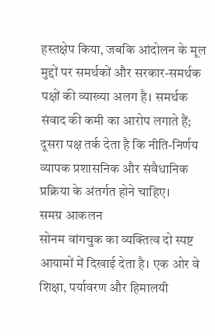हस्तक्षेप किया, जबकि आंदोलन के मूल मुद्दों पर समर्थकों और सरकार-समर्थक पक्षों की व्याख्या अलग है। समर्थक संवाद की कमी का आरोप लगाते हैं; दूसरा पक्ष तर्क देता है कि नीति-निर्णय व्यापक प्रशासनिक और संवैधानिक प्रक्रिया के अंतर्गत होने चाहिए।
समग्र आकलन
सोनम वांगचुक का व्यक्तित्व दो स्पष्ट आयामों में दिखाई देता है। एक ओर वे शिक्षा, पर्यावरण और हिमालयी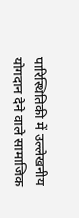पारिस्थितिकी में उल्लेखनीय योगदान देने वाले सामाजिक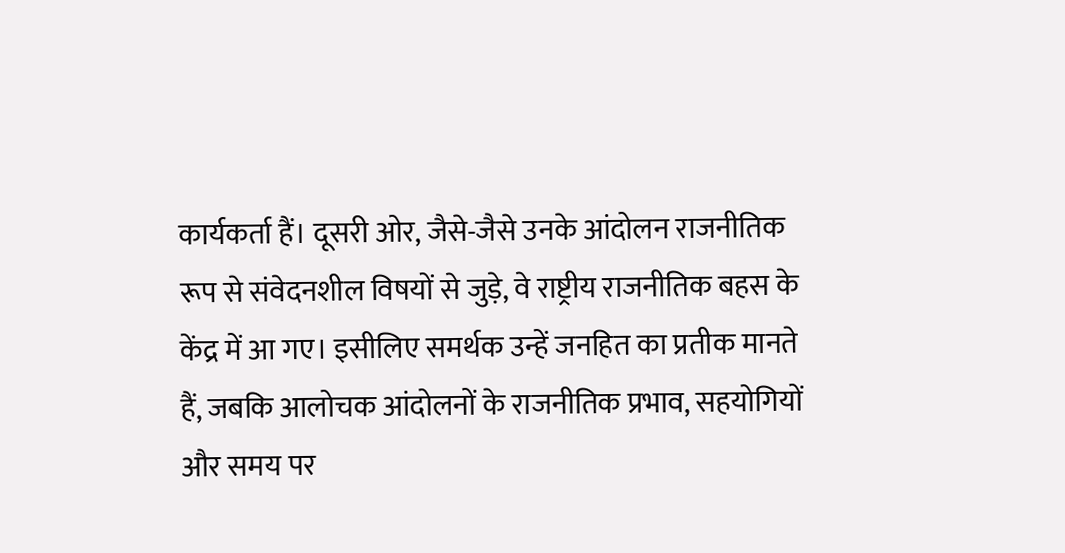कार्यकर्ता हैं। दूसरी ओर, जैसे-जैसे उनके आंदोलन राजनीतिक रूप से संवेदनशील विषयों से जुड़े, वे राष्ट्रीय राजनीतिक बहस के केंद्र में आ गए। इसीलिए समर्थक उन्हें जनहित का प्रतीक मानते हैं, जबकि आलोचक आंदोलनों के राजनीतिक प्रभाव, सहयोगियों और समय पर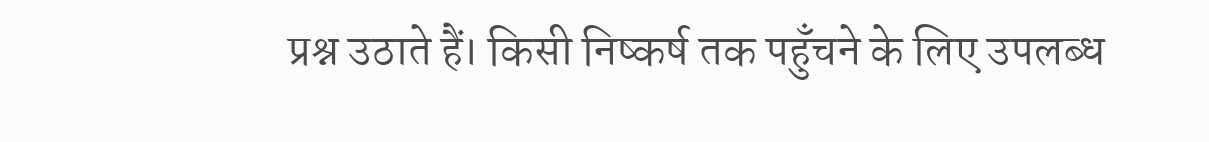प्रश्न उठाते हैं। किसी निष्कर्ष तक पहुँचने के लिए उपलब्ध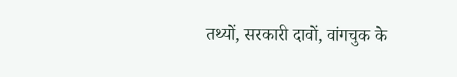तथ्यों, सरकारी दावों, वांगचुक के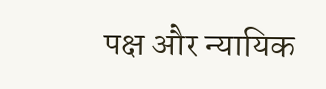पक्ष और न्यायिक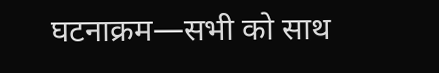घटनाक्रम—सभी को साथ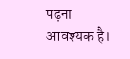पढ़ना आवश्यक है।